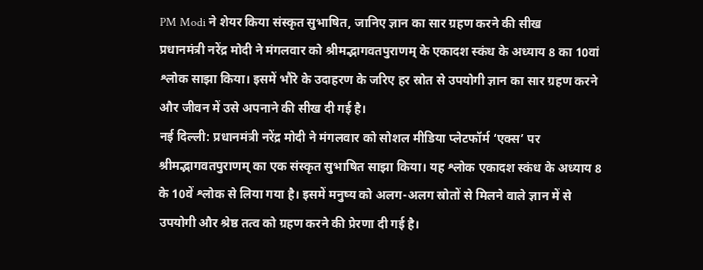PM Modi ने शेयर किया संस्कृत सुभाषित, जानिए ज्ञान का सार ग्रहण करने की सीख
प्रधानमंत्री नरेंद्र मोदी ने मंगलवार को श्रीमद्भागवतपुराणम् के एकादश स्कंध के अध्याय 8 का 10वां श्लोक साझा किया। इसमें भौंरे के उदाहरण के जरिए हर स्रोत से उपयोगी ज्ञान का सार ग्रहण करने और जीवन में उसे अपनाने की सीख दी गई है।
नई दिल्ली: प्रधानमंत्री नरेंद्र मोदी ने मंगलवार को सोशल मीडिया प्लेटफॉर्म ‘एक्स’ पर श्रीमद्भागवतपुराणम् का एक संस्कृत सुभाषित साझा किया। यह श्लोक एकादश स्कंध के अध्याय 8 के 10वें श्लोक से लिया गया है। इसमें मनुष्य को अलग-अलग स्रोतों से मिलने वाले ज्ञान में से उपयोगी और श्रेष्ठ तत्व को ग्रहण करने की प्रेरणा दी गई है।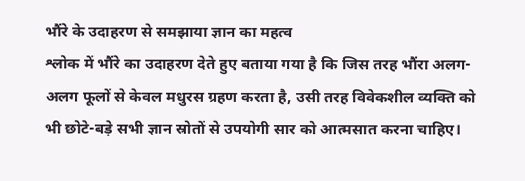भौंरे के उदाहरण से समझाया ज्ञान का महत्व
श्लोक में भौंरे का उदाहरण देते हुए बताया गया है कि जिस तरह भौंरा अलग-अलग फूलों से केवल मधुरस ग्रहण करता है, उसी तरह विवेकशील व्यक्ति को भी छोटे-बड़े सभी ज्ञान स्रोतों से उपयोगी सार को आत्मसात करना चाहिए।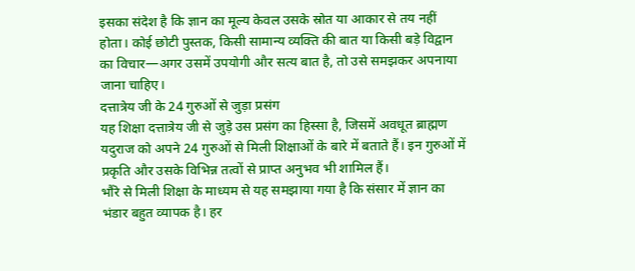इसका संदेश है कि ज्ञान का मूल्य केवल उसके स्रोत या आकार से तय नहीं होता। कोई छोटी पुस्तक, किसी सामान्य व्यक्ति की बात या किसी बड़े विद्वान का विचार—अगर उसमें उपयोगी और सत्य बात है, तो उसे समझकर अपनाया जाना चाहिए।
दत्तात्रेय जी के 24 गुरुओं से जुड़ा प्रसंग
यह शिक्षा दत्तात्रेय जी से जुड़े उस प्रसंग का हिस्सा है, जिसमें अवधूत ब्राह्मण यदुराज को अपने 24 गुरुओं से मिली शिक्षाओं के बारे में बताते हैं। इन गुरुओं में प्रकृति और उसके विभिन्न तत्वों से प्राप्त अनुभव भी शामिल हैं।
भौंरे से मिली शिक्षा के माध्यम से यह समझाया गया है कि संसार में ज्ञान का भंडार बहुत व्यापक है। हर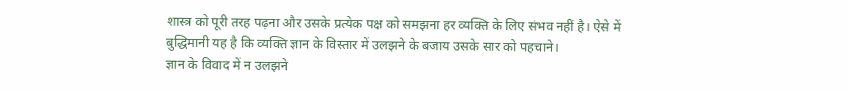शास्त्र को पूरी तरह पढ़ना और उसके प्रत्येक पक्ष को समझना हर व्यक्ति के लिए संभव नहीं है। ऐसे में बुद्धिमानी यह है कि व्यक्ति ज्ञान के विस्तार में उलझने के बजाय उसके सार को पहचाने।
ज्ञान के विवाद में न उलझने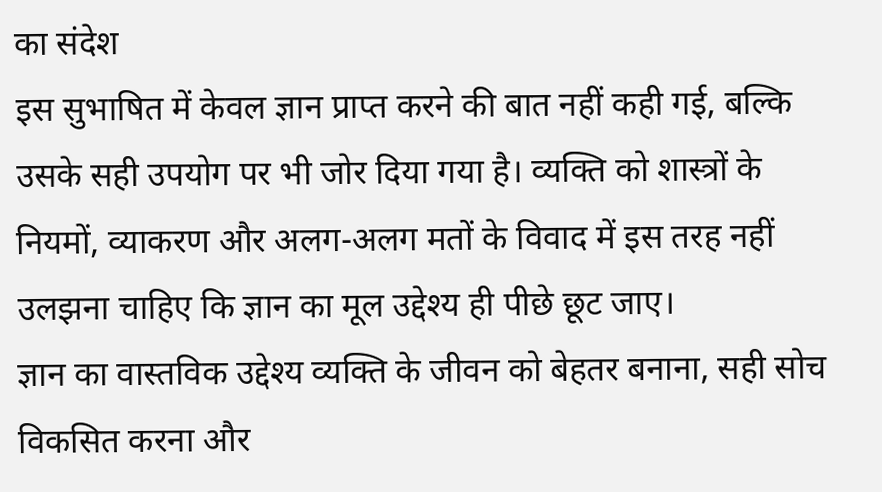का संदेश
इस सुभाषित में केवल ज्ञान प्राप्त करने की बात नहीं कही गई, बल्कि उसके सही उपयोग पर भी जोर दिया गया है। व्यक्ति को शास्त्रों के नियमों, व्याकरण और अलग-अलग मतों के विवाद में इस तरह नहीं उलझना चाहिए कि ज्ञान का मूल उद्देश्य ही पीछे छूट जाए।
ज्ञान का वास्तविक उद्देश्य व्यक्ति के जीवन को बेहतर बनाना, सही सोच विकसित करना और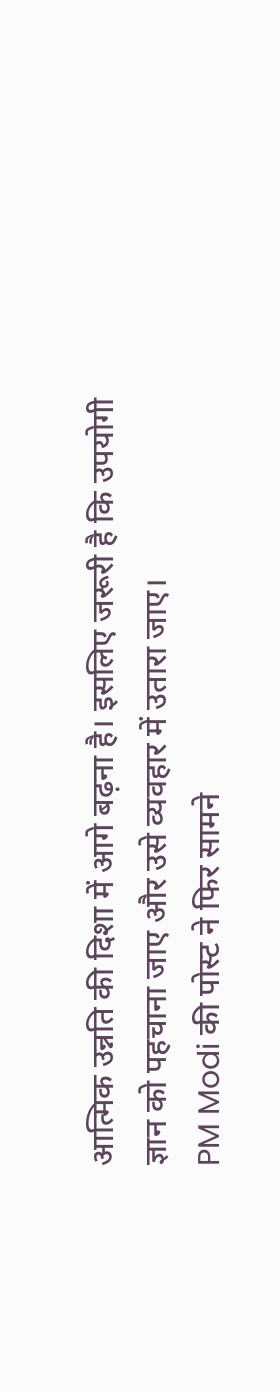आत्मिक उन्नति की दिशा में आगे बढ़ना है। इसलिए जरूरी है कि उपयोगी ज्ञान को पहचाना जाए और उसे व्यवहार में उतारा जाए।
PM Modi की पोस्ट ने फिर सामने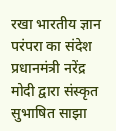रखा भारतीय ज्ञान परंपरा का संदेश
प्रधानमंत्री नरेंद्र मोदी द्वारा संस्कृत सुभाषित साझा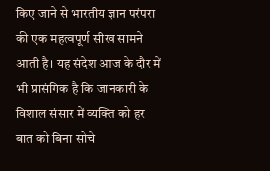किए जाने से भारतीय ज्ञान परंपरा की एक महत्वपूर्ण सीख सामने आती है। यह संदेश आज के दौर में भी प्रासंगिक है कि जानकारी के विशाल संसार में व्यक्ति को हर बात को बिना सोचे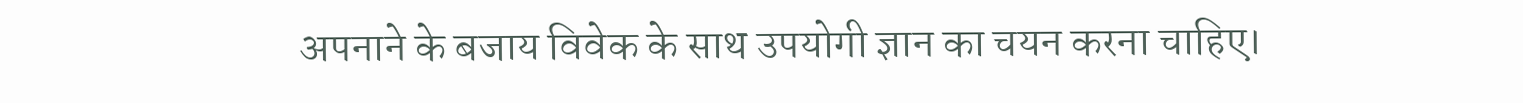अपनाने के बजाय विवेक के साथ उपयोगी ज्ञान का चयन करना चाहिए।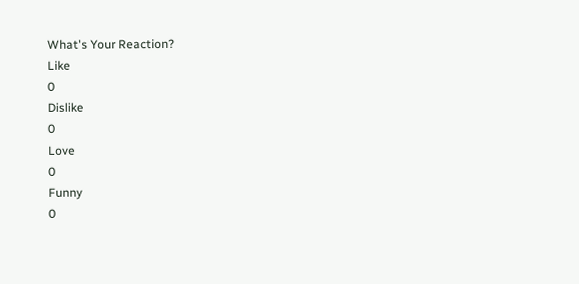What's Your Reaction?
Like
0
Dislike
0
Love
0
Funny
0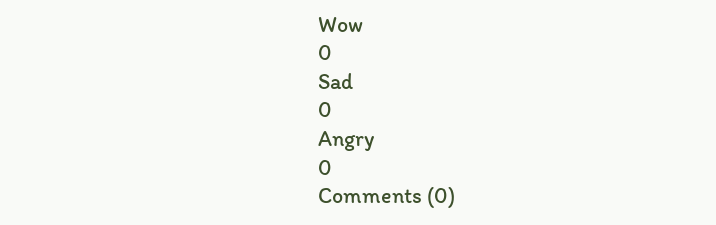Wow
0
Sad
0
Angry
0
Comments (0)